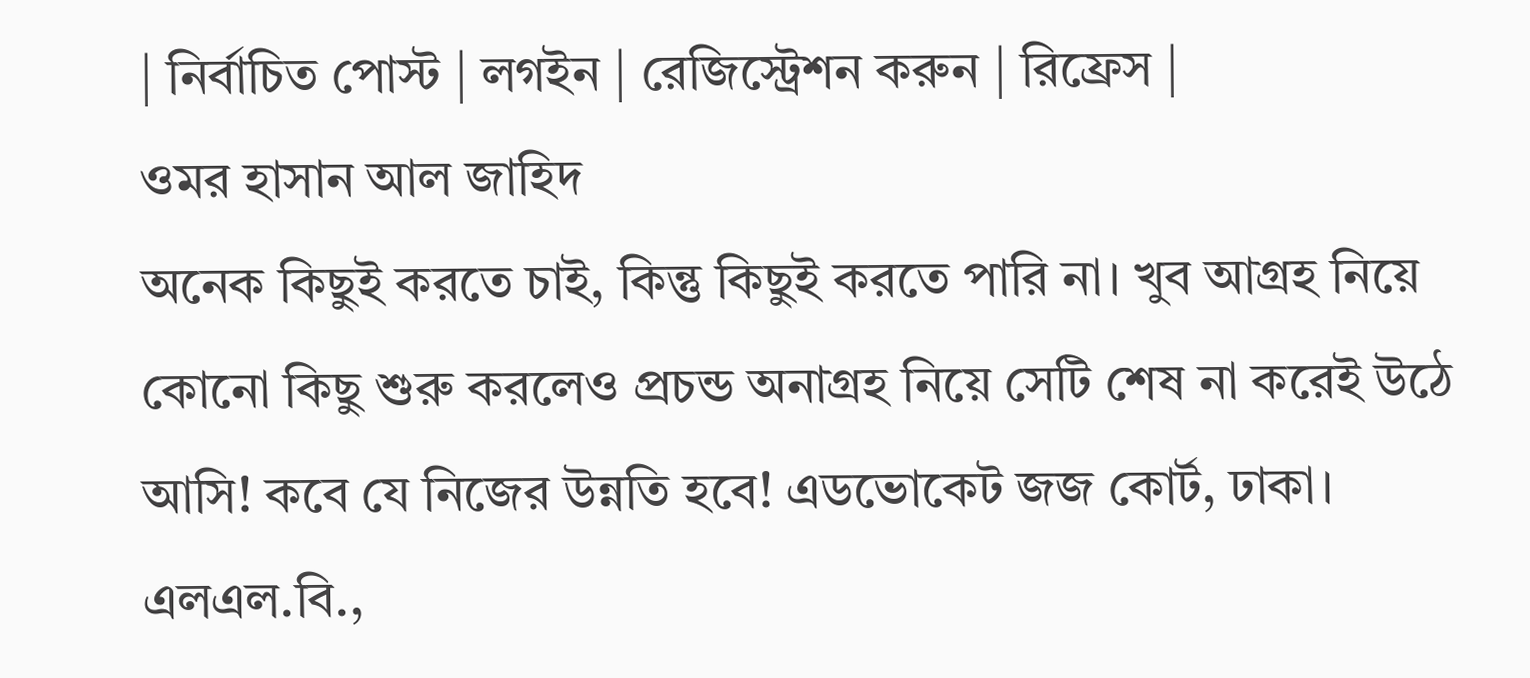| নির্বাচিত পোস্ট | লগইন | রেজিস্ট্রেশন করুন | রিফ্রেস |
ওমর হাসান আল জাহিদ
অনেক কিছুই করতে চাই, কিন্তু কিছুই করতে পারি না। খুব আগ্রহ নিয়ে কোনো কিছু শুরু করলেও প্রচন্ড অনাগ্রহ নিয়ে সেটি শেষ না করেই উঠে আসি! কবে যে নিজের উন্নতি হবে! এডভোকেট জজ কোর্ট, ঢাকা। এলএল.বি.,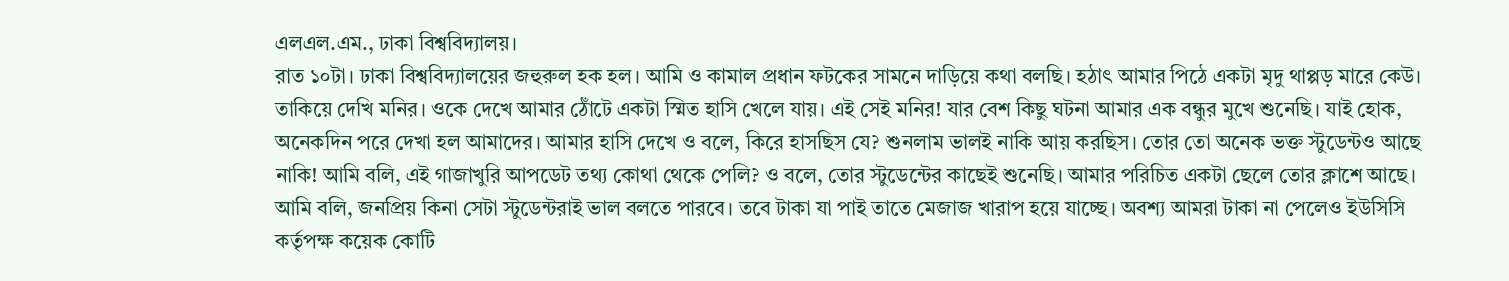এলএল.এম., ঢাকা বিশ্ববিদ্যালয়।
রাত ১০টা। ঢাকা বিশ্ববিদ্যালয়ের জহুরুল হক হল। আমি ও কামাল প্রধান ফটকের সামনে দাড়িয়ে কথা বলছি। হঠাৎ আমার পিঠে একটা মৃদু থাপ্পড় মারে কেউ। তাকিয়ে দেখি মনির। ওকে দেখে আমার ঠোঁটে একটা স্মিত হাসি খেলে যায়। এই সেই মনির! যার বেশ কিছু ঘটনা আমার এক বন্ধুর মুখে শুনেছি। যাই হোক, অনেকদিন পরে দেখা হল আমাদের। আমার হাসি দেখে ও বলে, কিরে হাসছিস যে? শুনলাম ভালই নাকি আয় করছিস। তোর তো অনেক ভক্ত স্টুডেন্টও আছে নাকি! আমি বলি, এই গাজাখুরি আপডেট তথ্য কোথা থেকে পেলি? ও বলে, তোর স্টুডেন্টের কাছেই শুনেছি। আমার পরিচিত একটা ছেলে তোর ক্লাশে আছে। আমি বলি, জনপ্রিয় কিনা সেটা স্টুডেন্টরাই ভাল বলতে পারবে। তবে টাকা যা পাই তাতে মেজাজ খারাপ হয়ে যাচ্ছে। অবশ্য আমরা টাকা না পেলেও ইউসিসি কর্তৃপক্ষ কয়েক কোটি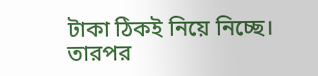টাকা ঠিকই নিয়ে নিচ্ছে। তারপর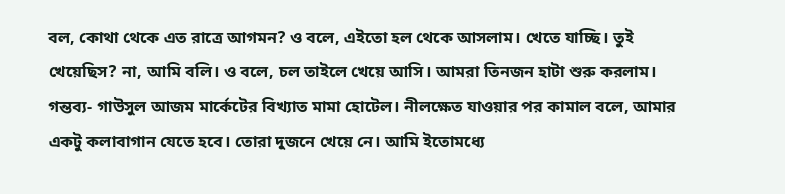বল, কোথা থেকে এত রাত্রে আগমন? ও বলে, এইতো হল থেকে আসলাম। খেতে যাচ্ছি। তুই খেয়েছিস? না, আমি বলি। ও বলে, চল তাইলে খেয়ে আসি। আমরা তিনজন হাটা শুরু করলাম। গন্তব্য- গাউসুল আজম মার্কেটের বিখ্যাত মামা হোটেল। নীলক্ষেত যাওয়ার পর কামাল বলে, আমার একটু কলাবাগান যেতে হবে। তোরা দুজনে খেয়ে নে। আমি ইতোমধ্যে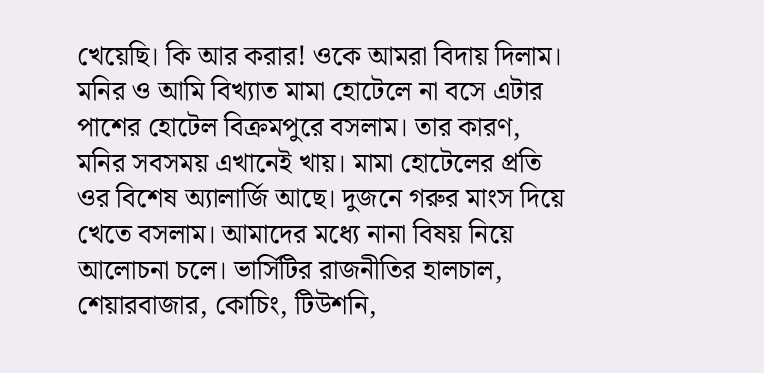খেয়েছি। কি আর করার! ওকে আমরা বিদায় দিলাম।
মনির ও আমি বিখ্যাত মামা হোটেলে না বসে এটার পাশের হোটেল বিক্রমপুরে বসলাম। তার কারণ, মনির সবসময় এখানেই খায়। মামা হোটেলের প্রতি ওর বিশেষ অ্যালার্জি আছে। দুজনে গরুর মাংস দিয়ে খেতে বসলাম। আমাদের মধ্যে নানা বিষয় নিয়ে আলোচনা চলে। ভার্সিটির রাজনীতির হালচাল, শেয়ারবাজার, কোচিং, টিউশনি,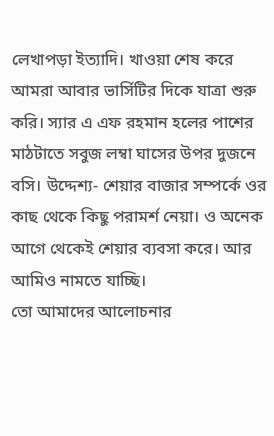লেখাপড়া ইত্যাদি। খাওয়া শেষ করে আমরা আবার ভার্সিটির দিকে যাত্রা শুরু করি। স্যার এ এফ রহমান হলের পাশের মাঠটাতে সবুজ লম্বা ঘাসের উপর দুজনে বসি। উদ্দেশ্য- শেয়ার বাজার সম্পর্কে ওর কাছ থেকে কিছু পরামর্শ নেয়া। ও অনেক আগে থেকেই শেয়ার ব্যবসা করে। আর আমিও নামতে যাচ্ছি।
তো আমাদের আলোচনার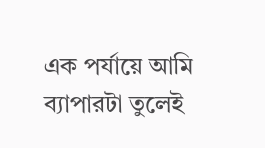এক পর্যায়ে আমি ব্যাপারটা তুলেই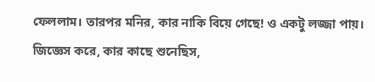ফেললাম। তারপর মনির, কার নাকি বিয়ে গেছে! ও একটু লজ্জা পায়। জিজ্ঞেস করে, কার কাছে শুনেছিস,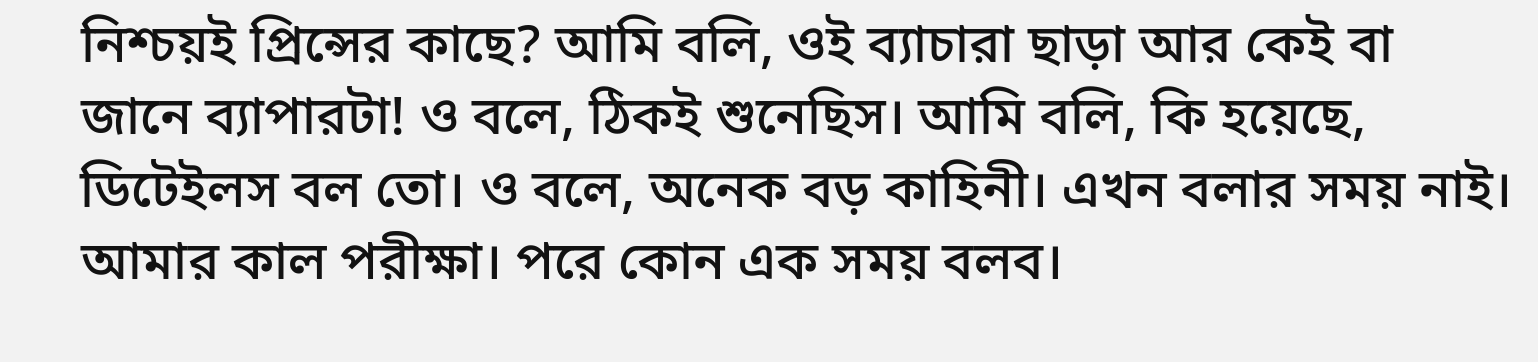নিশ্চয়ই প্রিন্সের কাছে? আমি বলি, ওই ব্যাচারা ছাড়া আর কেই বা জানে ব্যাপারটা! ও বলে, ঠিকই শুনেছিস। আমি বলি, কি হয়েছে, ডিটেইলস বল তো। ও বলে, অনেক বড় কাহিনী। এখন বলার সময় নাই। আমার কাল পরীক্ষা। পরে কোন এক সময় বলব।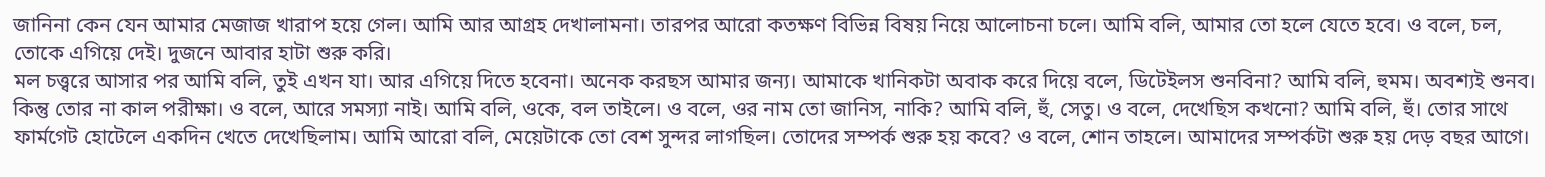জানিনা কেন যেন আমার মেজাজ খারাপ হয়ে গেল। আমি আর আগ্রহ দেখালামনা। তারপর আরো কতক্ষণ বিভিন্ন বিষয় নিয়ে আলোচনা চলে। আমি বলি, আমার তো হলে যেতে হবে। ও বলে, চল, তোকে এগিয়ে দেই। দুজনে আবার হাটা শুরু করি।
মল চত্ত্বরে আসার পর আমি বলি, তুই এখন যা। আর এগিয়ে দিতে হবেনা। অনেক করছস আমার জন্য। আমাকে খানিকটা অবাক করে দিয়ে বলে, ডিটেইলস শুনবিনা? আমি বলি, হুমম। অবশ্যই শুনব। কিন্তু তোর না কাল পরীক্ষা। ও বলে, আরে সমস্যা নাই। আমি বলি, ওকে, বল তাইলে। ও বলে, ওর নাম তো জানিস, নাকি? আমি বলি, হুঁ, সেতু। ও বলে, দেখেছিস কখনো? আমি বলি, হুঁ। তোর সাথে ফার্মগেট হোটেলে একদিন খেতে দেখেছিলাম। আমি আরো বলি, মেয়েটাকে তো বেশ সুন্দর লাগছিল। তোদের সম্পর্ক শুরু হয় কবে? ও বলে, শোন তাহলে। আমাদের সম্পর্কটা শুরু হয় দেড় বছর আগে।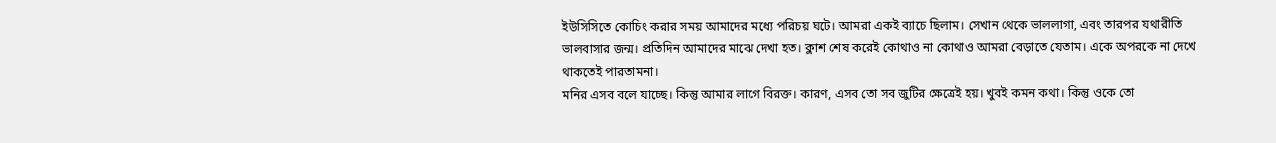ইউসিসিতে কোচিং করার সময় আমাদের মধ্যে পরিচয় ঘটে। আমরা একই ব্যাচে ছিলাম। সেখান থেকে ভাললাগা, এবং তারপর যথারীতি ভালবাসার জন্ম। প্রতিদিন আমাদের মাঝে দেখা হত। ক্লাশ শেষ করেই কোথাও না কোথাও আমরা বেড়াতে যেতাম। একে অপরকে না দেখে থাকতেই পারতামনা।
মনির এসব বলে যাচ্ছে। কিন্তু আমার লাগে বিরক্ত। কারণ, এসব তো সব জুটির ক্ষেত্রেই হয়। খুবই কমন কথা। কিন্তু ওকে তো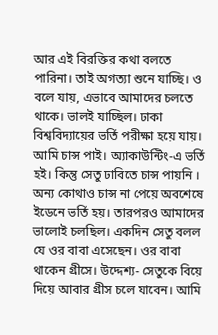আর এই বিরক্তির কথা বলতে পারিনা। তাই অগত্যা শুনে যাচ্ছি। ও বলে যায়, এভাবে আমাদের চলতে থাকে। ভালই যাচ্ছিল। ঢাকা বিশ্ববিদ্যায়ের ভর্তি পরীক্ষা হয়ে যায়। আমি চান্স পাই। অ্যাকাউন্টিং-এ ভর্তি হই। কিন্তু সেতু ঢাবিতে চান্স পায়নি । অন্য কোথাও চান্স না পেয়ে অবশেষে ইডেনে ভর্তি হয়। তারপরও আমাদের ভালোই চলছিল। একদিন সেতু বলল যে ওর বাবা এসেছেন। ওর বাবা থাকেন গ্রীসে। উদ্দেশ্য- সেতুকে বিয়ে দিয়ে আবার গ্রীস চলে যাবেন। আমি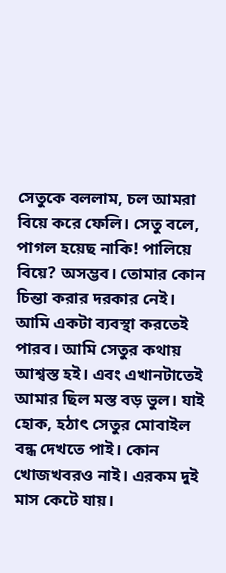সেতুকে বললাম, চল আমরা বিয়ে করে ফেলি। সেতু বলে, পাগল হয়েছ নাকি! পালিয়ে বিয়ে? অসম্ভব। তোমার কোন চিন্তা করার দরকার নেই। আমি একটা ব্যবস্থা করতেই পারব। আমি সেতুর কথায় আশ্বস্ত হই। এবং এখানটাতেই আমার ছিল মস্ত বড় ভুল। যাই হোক, হঠাৎ সেতুর মোবাইল বন্ধ দেখতে পাই। কোন খোজখবরও নাই। এরকম দুই মাস কেটে যায়।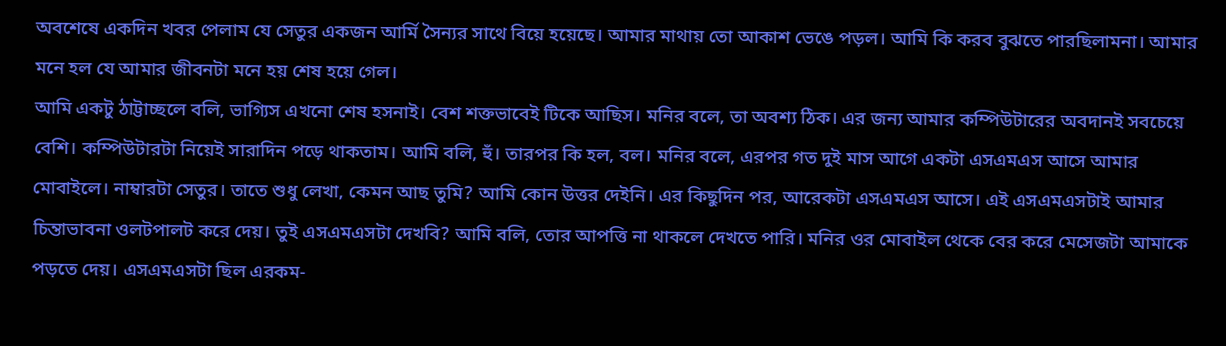অবশেষে একদিন খবর পেলাম যে সেতুর একজন আর্মি সৈন্যর সাথে বিয়ে হয়েছে। আমার মাথায় তো আকাশ ভেঙে পড়ল। আমি কি করব বুঝতে পারছিলামনা। আমার মনে হল যে আমার জীবনটা মনে হয় শেষ হয়ে গেল।
আমি একটু ঠাট্টাচ্ছলে বলি, ভাগ্যিস এখনো শেষ হসনাই। বেশ শক্তভাবেই টিকে আছিস। মনির বলে, তা অবশ্য ঠিক। এর জন্য আমার কম্পিউটারের অবদানই সবচেয়ে বেশি। কম্পিউটারটা নিয়েই সারাদিন পড়ে থাকতাম। আমি বলি, হুঁ। তারপর কি হল, বল। মনির বলে, এরপর গত দুই মাস আগে একটা এসএমএস আসে আমার মোবাইলে। নাম্বারটা সেতুর। তাতে শুধু লেখা, কেমন আছ তুমি? আমি কোন উত্তর দেইনি। এর কিছুদিন পর, আরেকটা এসএমএস আসে। এই এসএমএসটাই আমার চিন্তাভাবনা ওলটপালট করে দেয়। তুই এসএমএসটা দেখবি? আমি বলি, তোর আপত্তি না থাকলে দেখতে পারি। মনির ওর মোবাইল থেকে বের করে মেসেজটা আমাকে পড়তে দেয়। এসএমএসটা ছিল এরকম-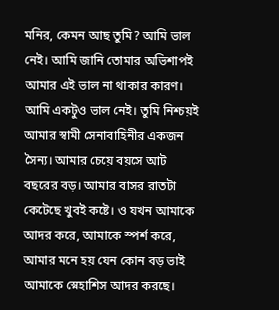মনির, কেমন আছ তুমি? আমি ভাল নেই। আমি জানি তোমার অভিশাপই আমার এই ভাল না থাকার কারণ। আমি একটুও ভাল নেই। তুমি নিশ্চয়ই আমার স্বামী সেনাবাহিনীর একজন সৈন্য। আমার চেয়ে বয়সে আট বছরের বড়। আমার বাসর রাতটা কেটেছে খুবই কষ্টে। ও যখন আমাকে আদর করে, আমাকে স্পর্শ করে, আমার মনে হয় যেন কোন বড় ভাই আমাকে স্নেহাশিস আদর করছে।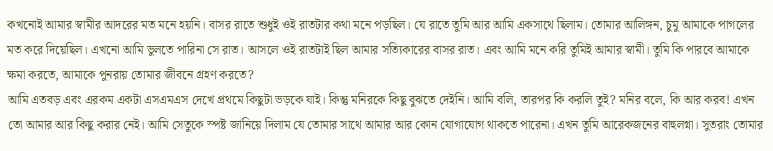কখনোই আমার স্বামীর আদরের মত মনে হয়নি। বাসর রাতে শুধুই ওই রাতটার কথা মনে পড়ছিল। যে রাতে তুমি আর আমি একসাথে ছিলাম। তোমার আলিঙ্গন, চুমু আমাকে পাগলের মত করে দিয়েছিল। এখনো আমি ভুলতে পারিনা সে রাত। আসলে ওই রাতটাই ছিল আমার সত্যিকারের বাসর রাত। এবং আমি মনে করি তুমিই আমার স্বামী। তুমি কি পারবে আমাকে ক্ষমা করতে, আমাকে পুনরায় তোমার জীবনে গ্রহণ করতে?
আমি এতবড় এবং এরকম একটা এসএমএস দেখে প্রথমে কিছুটা ভড়কে যাই। কিন্তু মনিরকে কিছু বুঝতে দেইনি। আমি বলি, তারপর কি করলি তুই? মনির বলে, কি আর করব! এখন তো আমার আর কিছু করার নেই। আমি সেতুকে স্পষ্ট জানিয়ে দিলাম যে তোমার সাথে আমার আর কোন যোগাযোগ থাকতে পারেনা। এখন তুমি আরেকজনের বাহুলগ্না। সুতরাং তোমার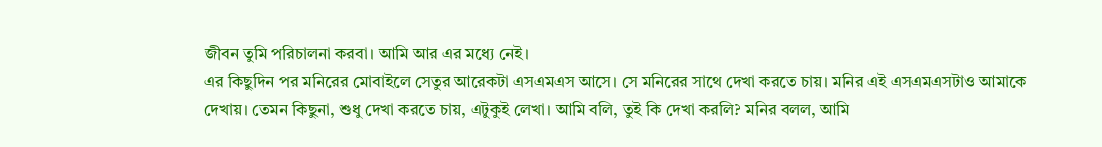জীবন তুমি পরিচালনা করবা। আমি আর এর মধ্যে নেই।
এর কিছুদিন পর মনিরের মোবাইলে সেতুর আরেকটা এসএমএস আসে। সে মনিরের সাথে দেখা করতে চায়। মনির এই এসএমএসটাও আমাকে দেখায়। তেমন কিছুনা, শুধু দেখা করতে চায়, এটুকুই লেখা। আমি বলি, তুই কি দেখা করলি? মনির বলল, আমি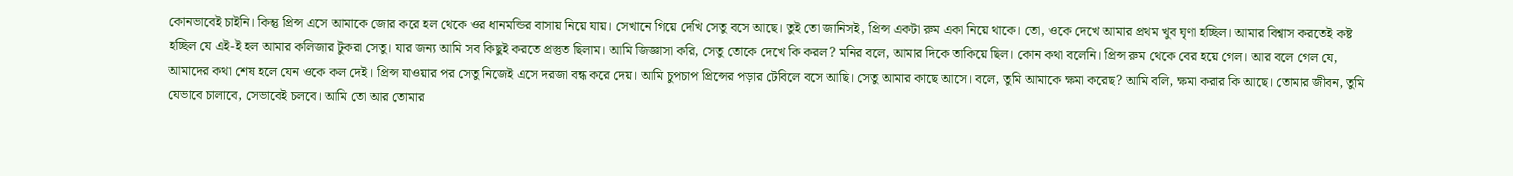কোনভাবেই চাইনি। কিন্তু প্রিন্স এসে আমাকে জোর করে হল থেকে ওর ধানমন্ডির বাসায় নিয়ে যায়। সেখানে গিয়ে দেখি সেতু বসে আছে। তুই তো জানিসই, প্রিন্স একটা রুম একা নিয়ে থাকে। তো, ওকে দেখে আমার প্রথম খুব ঘৃণা হচ্ছিল। আমার বিশ্বাস করতেই কষ্ট হচ্ছিল যে এই-ই হল আমার কলিজার টুকরা সেতু। যার জন্য আমি সব কিছুই করতে প্রস্তুত ছিলাম। আমি জিজ্ঞাসা করি, সেতু তোকে দেখে কি করল? মনির বলে, আমার দিকে তাকিয়ে ছিল। কোন কথা বলেনি। প্রিন্স রুম থেকে বের হয়ে গেল। আর বলে গেল যে, আমাদের কথা শেষ হলে যেন ওকে কল দেই। প্রিন্স যাওয়ার পর সেতু নিজেই এসে দরজা বন্ধ করে দেয়। আমি চুপচাপ প্রিন্সের পড়ার টেবিলে বসে আছি। সেতু আমার কাছে আসে। বলে, তুমি আমাকে ক্ষমা করেছ? আমি বলি, ক্ষমা করার কি আছে। তোমার জীবন, তুমি যেভাবে চালাবে, সেভাবেই চলবে। আমি তো আর তোমার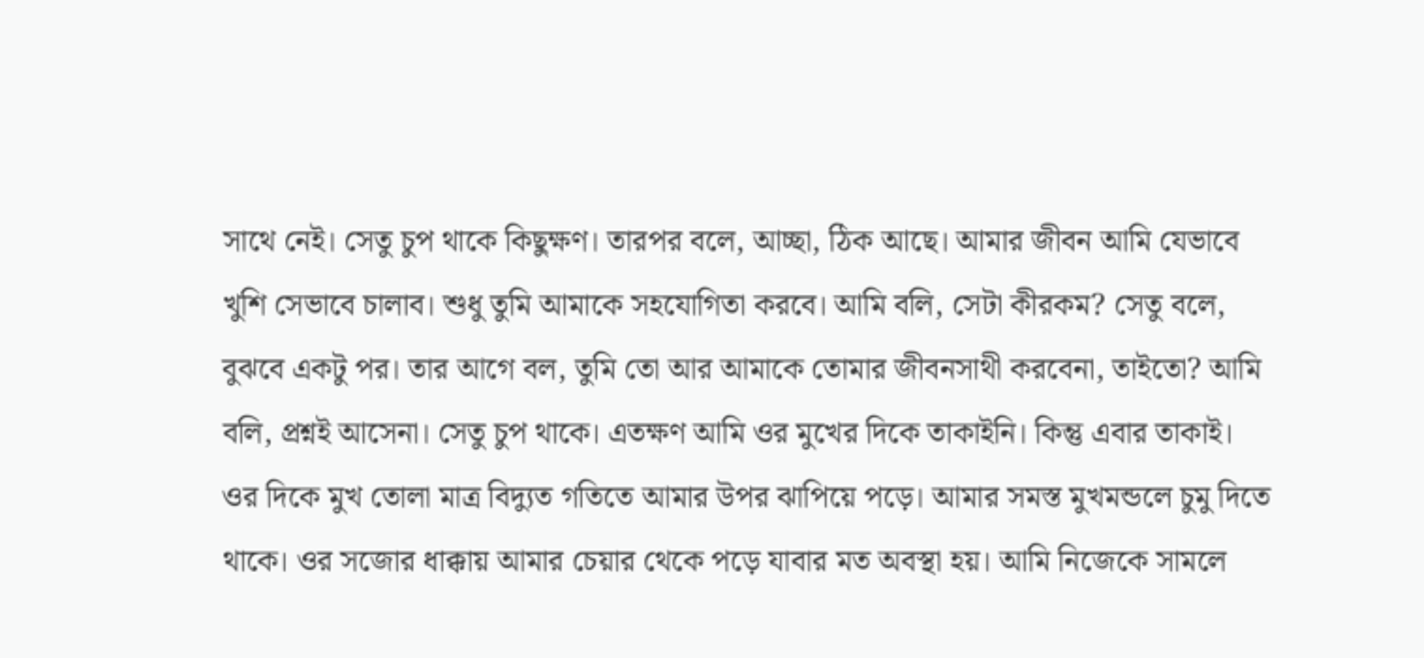সাথে নেই। সেতু চুপ থাকে কিছুক্ষণ। তারপর বলে, আচ্ছা, ঠিক আছে। আমার জীবন আমি যেভাবে খুশি সেভাবে চালাব। শুধু তুমি আমাকে সহযোগিতা করবে। আমি বলি, সেটা কীরকম? সেতু বলে, বুঝবে একটু পর। তার আগে বল, তুমি তো আর আমাকে তোমার জীবনসাথী করবেনা, তাইতো? আমি বলি, প্রশ্নই আসেনা। সেতু চুপ থাকে। এতক্ষণ আমি ওর মুখের দিকে তাকাইনি। কিন্তু এবার তাকাই। ওর দিকে মুখ তোলা মাত্র বিদ্যুত গতিতে আমার উপর ঝাপিয়ে পড়ে। আমার সমস্ত মুখমন্ডলে চুমু দিতে থাকে। ওর সজোর ধাক্কায় আমার চেয়ার থেকে পড়ে যাবার মত অবস্থা হয়। আমি নিজেকে সামলে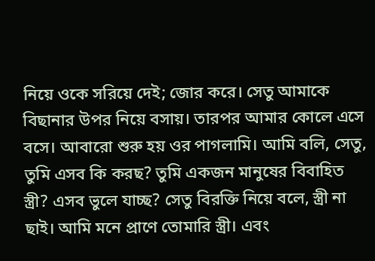নিয়ে ওকে সরিয়ে দেই; জোর করে। সেতু আমাকে বিছানার উপর নিয়ে বসায়। তারপর আমার কোলে এসে বসে। আবারো শুরু হয় ওর পাগলামি। আমি বলি, সেতু, তুমি এসব কি করছ? তুমি একজন মানুষের বিবাহিত স্ত্রী? এসব ভুলে যাচ্ছ? সেতু বিরক্তি নিয়ে বলে, স্ত্রী না ছাই। আমি মনে প্রাণে তোমারি স্ত্রী। এবং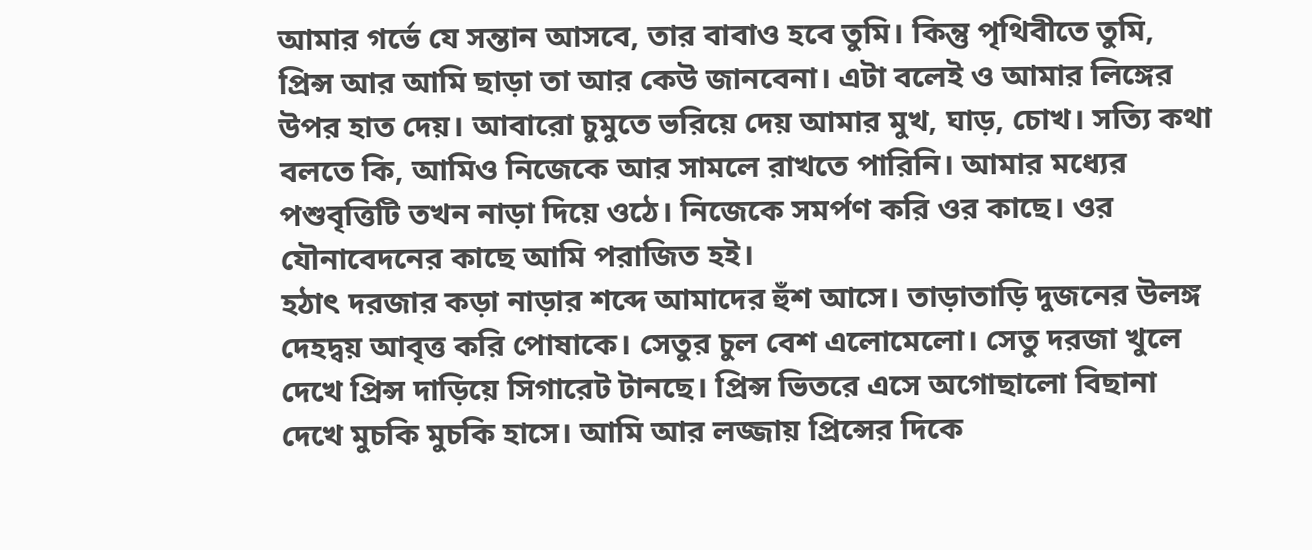আমার গর্ভে যে সন্তান আসবে, তার বাবাও হবে তুমি। কিন্তু পৃথিবীতে তুমি, প্রিন্স আর আমি ছাড়া তা আর কেউ জানবেনা। এটা বলেই ও আমার লিঙ্গের উপর হাত দেয়। আবারো চুমুতে ভরিয়ে দেয় আমার মুখ, ঘাড়, চোখ। সত্যি কথা বলতে কি, আমিও নিজেকে আর সামলে রাখতে পারিনি। আমার মধ্যের পশুবৃত্তিটি তখন নাড়া দিয়ে ওঠে। নিজেকে সমর্পণ করি ওর কাছে। ওর যৌনাবেদনের কাছে আমি পরাজিত হই।
হঠাৎ দরজার কড়া নাড়ার শব্দে আমাদের হুঁশ আসে। তাড়াতাড়ি দুজনের উলঙ্গ দেহদ্বয় আবৃত্ত করি পোষাকে। সেতুর চুল বেশ এলোমেলো। সেতু দরজা খুলে দেখে প্রিন্স দাড়িয়ে সিগারেট টানছে। প্রিন্স ভিতরে এসে অগোছালো বিছানা দেখে মুচকি মুচকি হাসে। আমি আর লজ্জায় প্রিন্সের দিকে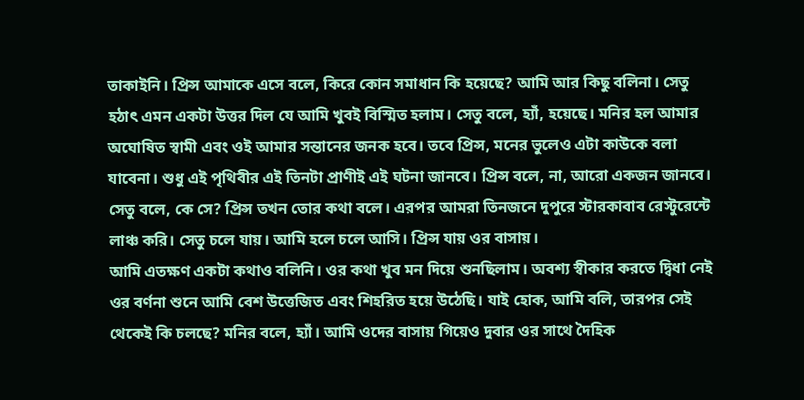তাকাইনি। প্রিন্স আমাকে এসে বলে, কিরে কোন সমাধান কি হয়েছে? আমি আর কিছু বলিনা। সেতু হঠাৎ এমন একটা উত্তর দিল যে আমি খুবই বিস্মিত হলাম। সেতু বলে, হ্যাঁ, হয়েছে। মনির হল আমার অঘোষিত স্বামী এবং ওই আমার সন্তানের জনক হবে। তবে প্রিন্স, মনের ভুলেও এটা কাউকে বলা যাবেনা। শুধু এই পৃথিবীর এই তিনটা প্রাণীই এই ঘটনা জানবে। প্রিন্স বলে, না, আরো একজন জানবে। সেতু বলে, কে সে? প্রিন্স তখন তোর কথা বলে। এরপর আমরা তিনজনে দুপুরে স্টারকাবাব রেস্টুরেন্টে লাঞ্চ করি। সেতু চলে যায়। আমি হলে চলে আসি। প্রিন্স যায় ওর বাসায়।
আমি এতক্ষণ একটা কথাও বলিনি। ওর কথা খুব মন দিয়ে শুনছিলাম। অবশ্য স্বীকার করতে দ্বিধা নেই ওর বর্ণনা শুনে আমি বেশ উত্তেজিত এবং শিহরিত হয়ে উঠেছি। যাই হোক, আমি বলি, তারপর সেই থেকেই কি চলছে? মনির বলে, হ্যাঁ। আমি ওদের বাসায় গিয়েও দুবার ওর সাথে দৈহিক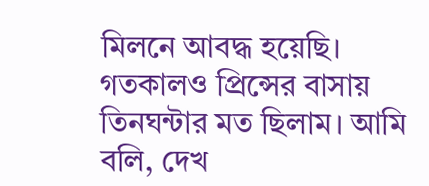মিলনে আবদ্ধ হয়েছি। গতকালও প্রিন্সের বাসায় তিনঘন্টার মত ছিলাম। আমি বলি, দেখ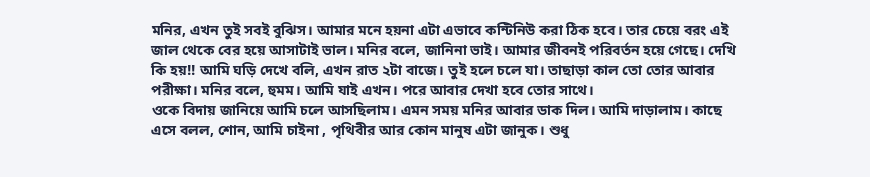মনির, এখন তুই সবই বুঝিস। আমার মনে হয়না এটা এভাবে কন্টিনিউ করা ঠিক হবে। তার চেয়ে বরং এই জাল থেকে বের হয়ে আসাটাই ভাল। মনির বলে, জানিনা ভাই। আমার জীবনই পরিবর্তন হয়ে গেছে। দেখি কি হয়!! আমি ঘড়ি দেখে বলি, এখন রাত ২টা বাজে। তুই হলে চলে যা। তাছাড়া কাল তো তোর আবার পরীক্ষা। মনির বলে, হুমম। আমি যাই এখন। পরে আবার দেখা হবে তোর সাথে।
ওকে বিদায় জানিয়ে আমি চলে আসছিলাম। এমন সময় মনির আবার ডাক দিল। আমি দাড়ালাম। কাছে এসে বলল, শোন, আমি চাইনা , পৃথিবীর আর কোন মানুষ এটা জানুক। শুধু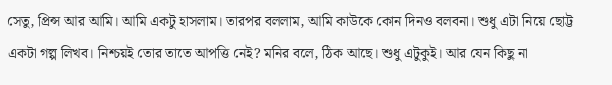সেতু, প্রিন্স আর আমি। আমি একটু হাসলাম। তারপর বললাম, আমি কাউকে কোন দিনও বলবনা। শুধু এটা নিয়ে ছোট্ট একটা গল্প লিখব। নিশ্চয়ই তোর তাতে আপত্তি নেই? মনির বলে, ঠিক আছে। শুধু এটুকুই। আর যেন কিছু না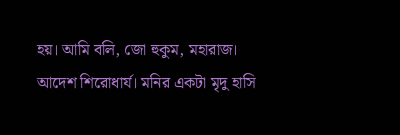হয়। আমি বলি, জো হুকুম, মহারাজ। আদেশ শিরোধার্য। মনির একটা মৃদু হাসি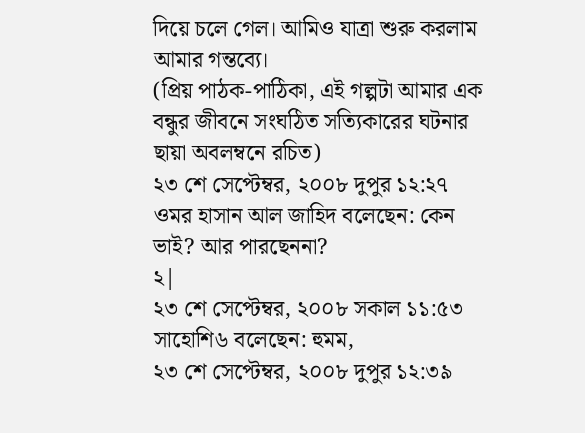দিয়ে চলে গেল। আমিও যাত্রা শুরু করলাম আমার গন্তব্যে।
(প্রিয় পাঠক-পাঠিকা, এই গল্পটা আমার এক বন্ধুর জীবনে সংঘঠিত সত্যিকারের ঘটনার ছায়া অবলম্বনে রচিত)
২৩ শে সেপ্টেম্বর, ২০০৮ দুপুর ১২:২৭
ওমর হাসান আল জাহিদ বলেছেন: কেন ভাই? আর পারছেননা?
২|
২৩ শে সেপ্টেম্বর, ২০০৮ সকাল ১১:৫৩
সাহোশি৬ বলেছেন: হুমম,
২৩ শে সেপ্টেম্বর, ২০০৮ দুপুর ১২:৩৯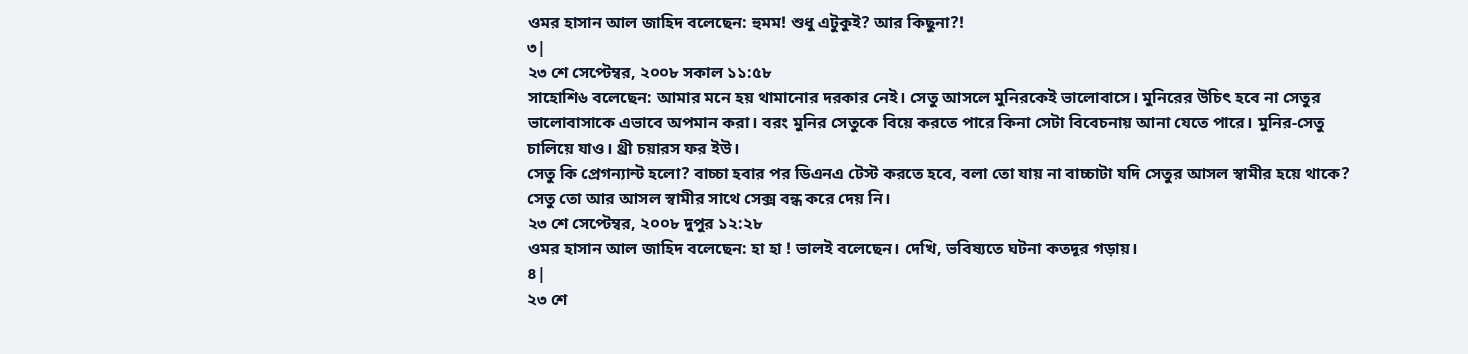ওমর হাসান আল জাহিদ বলেছেন: হুমম! শুধু এটুকুই? আর কিছুনা?!
৩|
২৩ শে সেপ্টেম্বর, ২০০৮ সকাল ১১:৫৮
সাহোশি৬ বলেছেন: আমার মনে হয় থামানোর দরকার নেই। সেতু আসলে মুনিরকেই ভালোবাসে। মুনিরের উচিৎ হবে না সেতুর ভালোবাসাকে এভাবে অপমান করা। বরং মুনির সেতুকে বিয়ে করতে পারে কিনা সেটা বিবেচনায় আনা যেতে পারে। মুনির-সেতু চালিয়ে যাও। থ্রী চয়ারস ফর ইউ।
সেতু কি প্রেগন্যান্ট হলো? বাচ্চা হবার পর ডিএনএ টেস্ট করতে হবে, বলা তো যায় না বাচ্চাটা যদি সেতুর আসল স্বামীর হয়ে থাকে? সেতু তো আর আসল স্বামীর সাথে সেক্স বন্ধ করে দেয় নি।
২৩ শে সেপ্টেম্বর, ২০০৮ দুপুর ১২:২৮
ওমর হাসান আল জাহিদ বলেছেন: হা হা ! ভালই বলেছেন। দেখি, ভবিষ্যতে ঘটনা কতদূর গড়ায়।
৪|
২৩ শে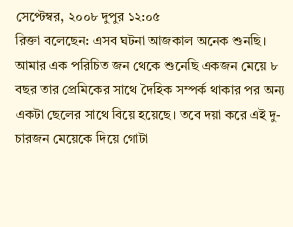সেপ্টেম্বর, ২০০৮ দুপুর ১২:০৫
রিক্তা বলেছেন: এসব ঘটনা আজকাল অনেক শুনছি। আমার এক পরিচিত জন থেকে শুনেছি একজন মেয়ে ৮ বছর তার প্রেমিকের সাথে দৈহিক সম্পর্ক থাকার পর অন্য একটা ছেলের সাথে বিয়ে হয়েছে। তবে দয়া করে এই দু-চারজন মেয়েকে দিয়ে গোটা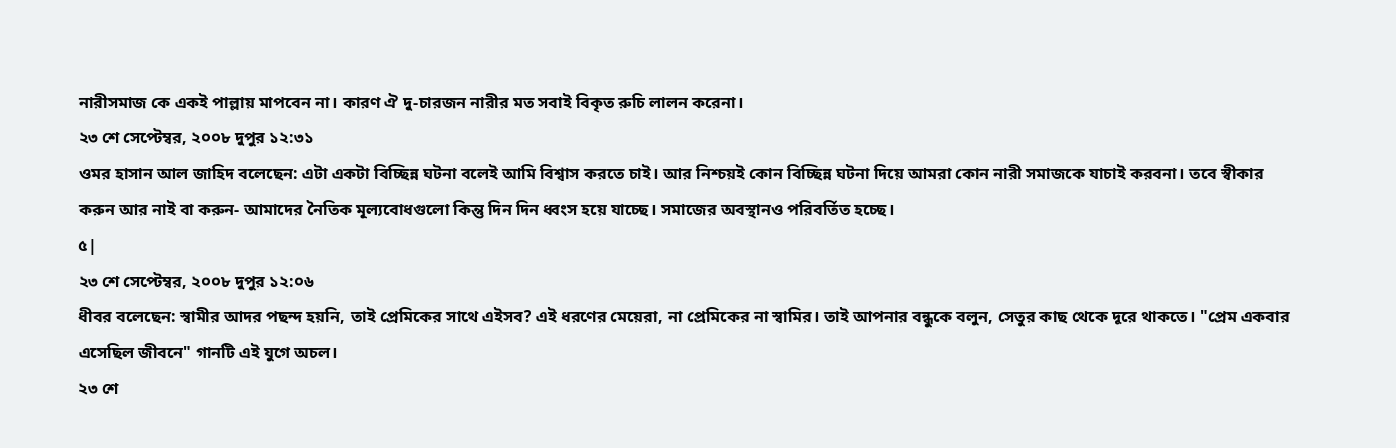নারীসমাজ কে একই পাল্লায় মাপবেন না। কারণ ঐ দু-চারজন নারীর মত সবাই বিকৃত রুচি লালন করেনা।
২৩ শে সেপ্টেম্বর, ২০০৮ দুপুর ১২:৩১
ওমর হাসান আল জাহিদ বলেছেন: এটা একটা বিচ্ছিন্ন ঘটনা বলেই আমি বিশ্বাস করতে চাই। আর নিশ্চয়ই কোন বিচ্ছিন্ন ঘটনা দিয়ে আমরা কোন নারী সমাজকে যাচাই করবনা। তবে স্বীকার করুন আর নাই বা করুন- আমাদের নৈতিক মূল্যবোধগুলো কিন্তু দিন দিন ধ্বংস হয়ে যাচ্ছে। সমাজের অবস্থানও পরিবর্তিত হচ্ছে।
৫|
২৩ শে সেপ্টেম্বর, ২০০৮ দুপুর ১২:০৬
ধীবর বলেছেন: স্বামীর আদর পছন্দ হয়নি, তাই প্রেমিকের সাথে এইসব? এই ধরণের মেয়েরা, না প্রেমিকের না স্বামির। তাই আপনার বন্ধুকে বলুন, সেতুর কাছ থেকে দূরে থাকতে। "প্রেম একবার এসেছিল জীবনে" গানটি এই যুগে অচল।
২৩ শে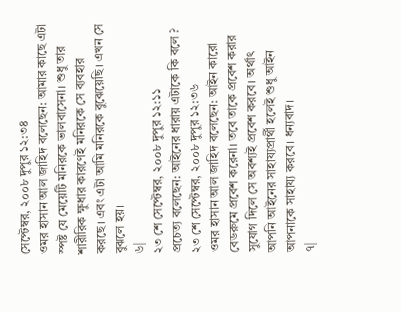সেপ্টেম্বর, ২০০৮ দুপুর ১২:৩৪
ওমর হাসান আল জাহিদ বলেছেন: আমার কাছে এটা স্পষ্ট যে মেয়েটি মনিরকে ভালবাসেনা। শুধু তার শারীরিক ক্ষুধার কারণেই মনিরকে সে ব্যবহার করছে। এবং এটা আমি মনিরকে বুঝেয়েছি। এখন সে বুঝলে হয়।
৬|
২৩ শে সেপ্টেম্বর, ২০০৮ দুপুর ১২:১১
প্রচেত্য বলেছেন: আইনের ধারায় এটাকে কি বলে ?
২৩ শে সেপ্টেম্বর, ২০০৮ দুপুর ১২:৩৬
ওমর হাসান আল জাহিদ বলেছেন: আইন কারো বেডরুমে প্রবেশ করেনা। তবে তাকে প্রবেশ করার সুযোগ দিলে সে অবশ্যই প্রবেশ করবে। অর্থাৎ আপনি আইনের সাহায্যপ্রার্থী হলেই শুধু আইন আপনাকে সাহায্য করবে। ধন্যবাদ।
৭|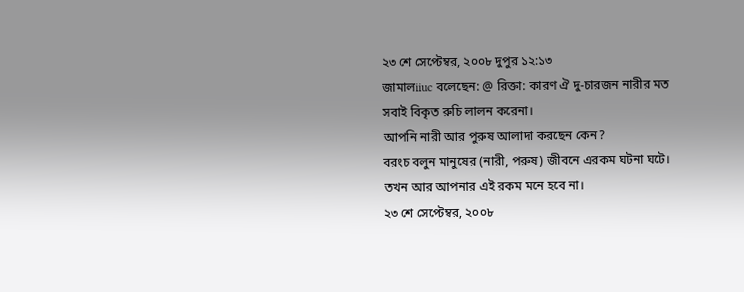২৩ শে সেপ্টেম্বর, ২০০৮ দুপুর ১২:১৩
জামালiiuc বলেছেন: @ রিক্তা: কারণ ঐ দু-চারজন নারীর মত সবাই বিকৃত রুচি লালন করেনা।
আপনি নারী আর পুরুষ আলাদা করছেন কেন?
বরংচ বলুন মানুষের (নারী, পরুষ) জীবনে এরকম ঘটনা ঘটে।
তখন আর আপনার এই রকম মনে হবে না।
২৩ শে সেপ্টেম্বর, ২০০৮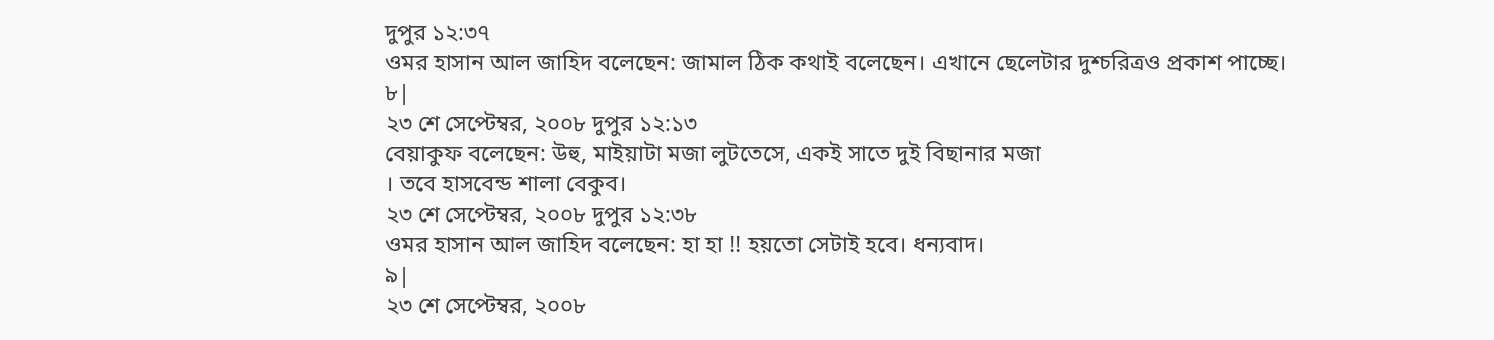দুপুর ১২:৩৭
ওমর হাসান আল জাহিদ বলেছেন: জামাল ঠিক কথাই বলেছেন। এখানে ছেলেটার দুশ্চরিত্রও প্রকাশ পাচ্ছে।
৮|
২৩ শে সেপ্টেম্বর, ২০০৮ দুপুর ১২:১৩
বেয়াকুফ বলেছেন: উহু, মাইয়াটা মজা লুটতেসে, একই সাতে দুই বিছানার মজা
। তবে হাসবেন্ড শালা বেকুব।
২৩ শে সেপ্টেম্বর, ২০০৮ দুপুর ১২:৩৮
ওমর হাসান আল জাহিদ বলেছেন: হা হা !! হয়তো সেটাই হবে। ধন্যবাদ।
৯|
২৩ শে সেপ্টেম্বর, ২০০৮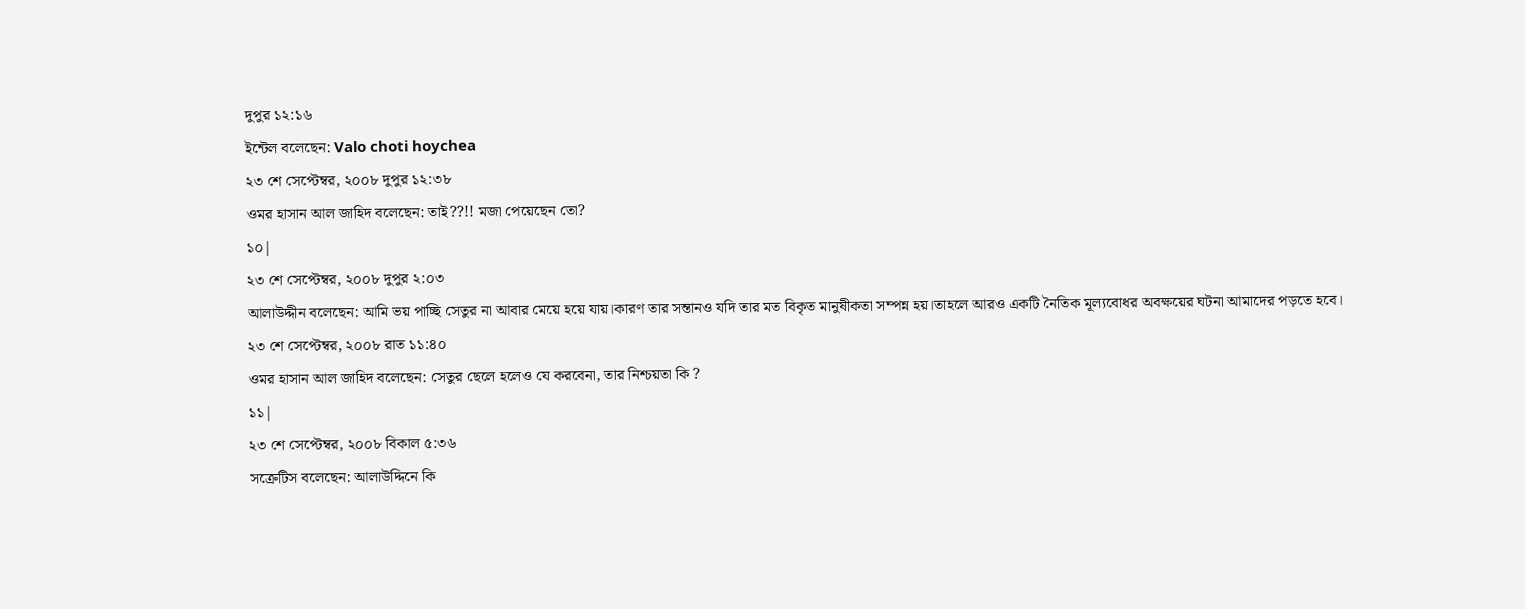দুপুর ১২:১৬
ইন্টেল বলেছেন: Valo choti hoychea
২৩ শে সেপ্টেম্বর, ২০০৮ দুপুর ১২:৩৮
ওমর হাসান আল জাহিদ বলেছেন: তাই??!! মজা পেয়েছেন তো?
১০|
২৩ শে সেপ্টেম্বর, ২০০৮ দুপুর ২:০৩
আলাউদ্দীন বলেছেন: আমি ভয় পাচ্ছি সেতুর না আবার মেয়ে হয়ে যায়।কারণ তার সন্তানও যদি তার মত বিকৃত মানুষীকতা সম্পন্ন হয়।তাহলে আরও একটি নৈতিক মূল্যবোধর অবক্ষয়ের ঘটনা আমাদের পড়তে হবে।
২৩ শে সেপ্টেম্বর, ২০০৮ রাত ১১:৪০
ওমর হাসান আল জাহিদ বলেছেন: সেতুর ছেলে হলেও যে করবেনা, তার নিশ্চয়তা কি ?
১১|
২৩ শে সেপ্টেম্বর, ২০০৮ বিকাল ৫:৩৬
সক্রেটিস বলেছেন: আলাউদ্দিনে কি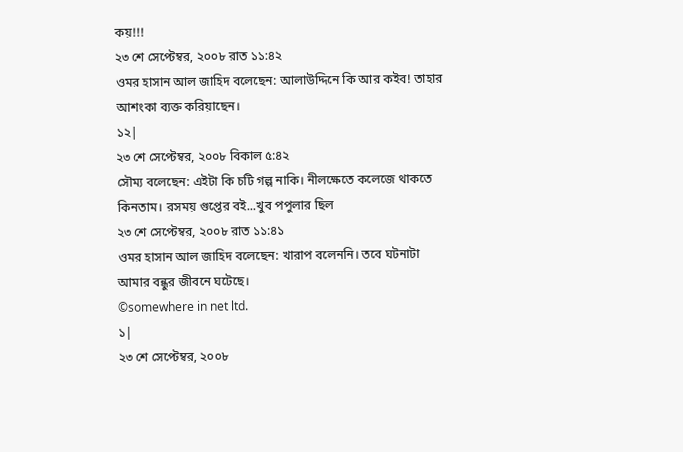কয়!!!
২৩ শে সেপ্টেম্বর, ২০০৮ রাত ১১:৪২
ওমর হাসান আল জাহিদ বলেছেন: আলাউদ্দিনে কি আর কইব! তাহার আশংকা ব্যক্ত করিয়াছেন।
১২|
২৩ শে সেপ্টেম্বর, ২০০৮ বিকাল ৫:৪২
সৌম্য বলেছেন: এইটা কি চটি গল্প নাকি। নীলক্ষেতে কলেজে থাকতে কিনতাম। রসময় গুপ্তের বই...খুব পপুলার ছিল
২৩ শে সেপ্টেম্বর, ২০০৮ রাত ১১:৪১
ওমর হাসান আল জাহিদ বলেছেন: খারাপ বলেননি। তবে ঘটনাটা আমার বন্ধুর জীবনে ঘটেছে।
©somewhere in net ltd.
১|
২৩ শে সেপ্টেম্বর, ২০০৮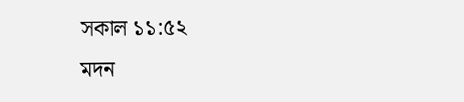সকাল ১১:৫২
মদন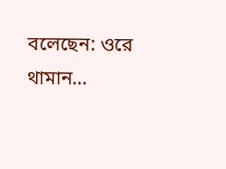বলেছেন: ওরে থামান...